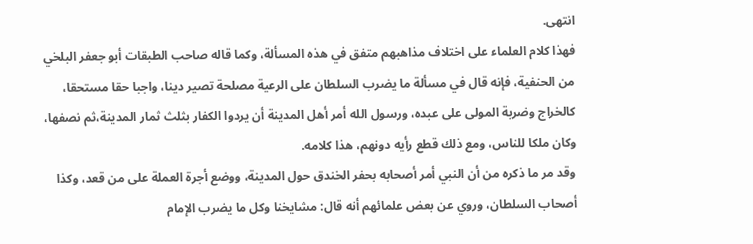انتهى.
فهذا كلام العلماء على اختلاف مذاهبهم متفق في هذه المسألة، وكما قاله صاحب الطبقات أبو جعفر البلخي من الحنفية، فإنه قال في مسألة ما يضرب السلطان على الرعية مصلحة تصير دينا، واجبا حقا مستحقا، كالخراج وضربة المولى على عبده، ورسول الله أمر أهل المدينة أن يردوا الكفار بثلث ثمار المدينة،ثم نصفها، وكان ملكا للناس، ومع ذلك قطع رأيه دونهم، هذا كلامه.
وقد مر ما ذكره من أن النبي أمر أصحابه بحفر الخندق حول المدينة، ووضع أجرة العملة على من قعد، وكذا أصحاب السلطان، وروي عن بعض علمائهم أنه قال: مشايخنا وكل ما يضرب الإمام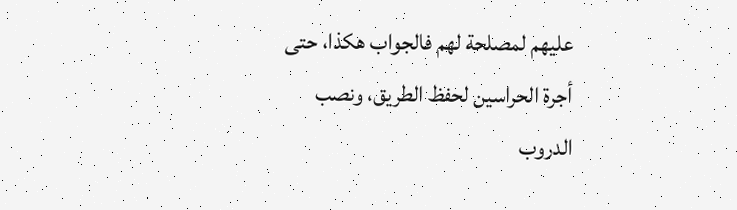عليهم لمصلحة لهم فالجواب هكذا، حتى أجرة الحراسين لحفظ الطريق، ونصب الدروب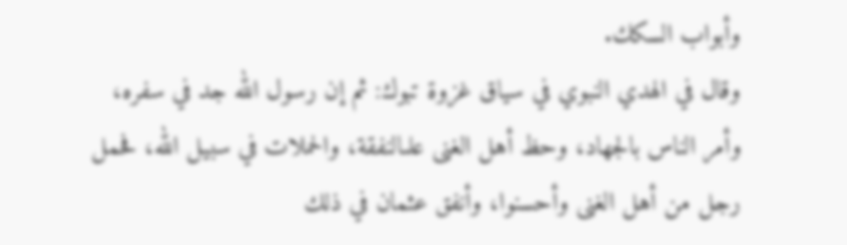وأبواب السكك.
وقال في الهدي النبوي في سياق غزوة تبوك: ثم إن رسول الله جد في سفره، وأمر الناس بالجهاد، وحظ أهل الغنى علىالنفقة، والحملات في سبيل الله، فحمل رجل من أهل الغنى وأحسنوا، وأنفق عثمان في ذلك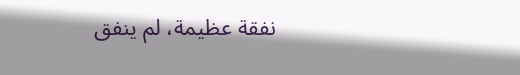نفقة عظيمة، لم ينفق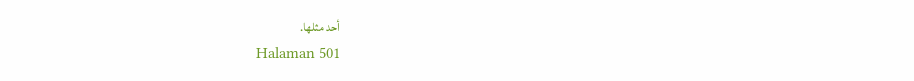أحد مثلها.
Halaman 501